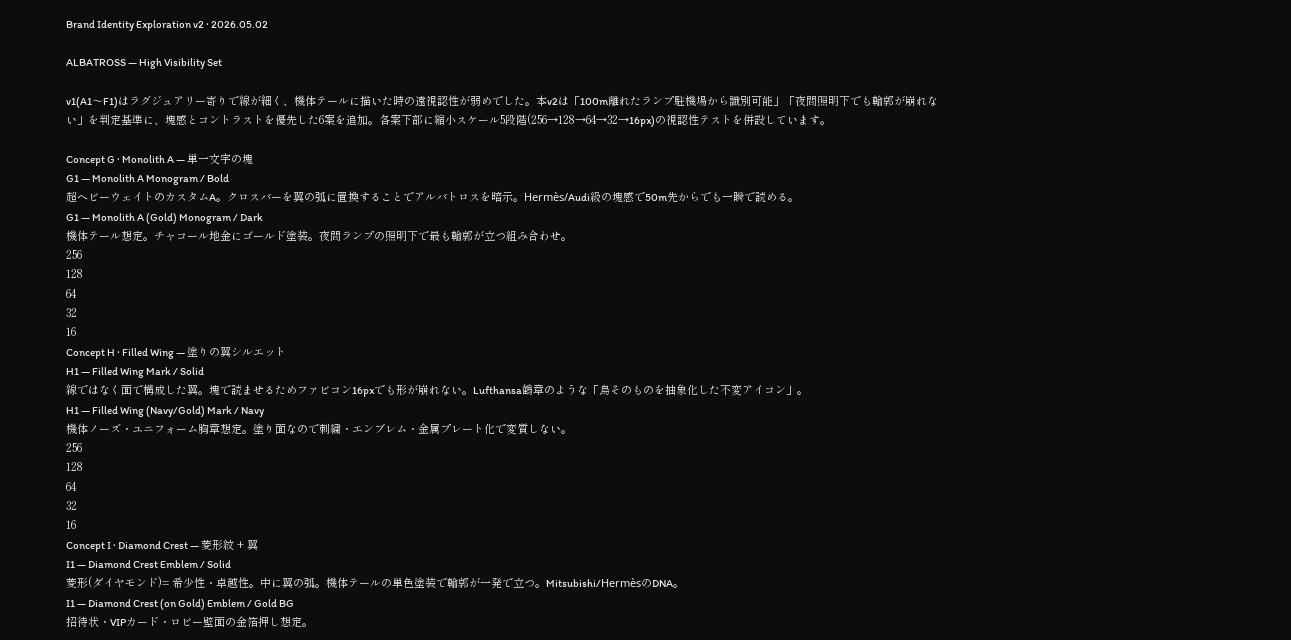Brand Identity Exploration v2 · 2026.05.02

ALBATROSS — High Visibility Set

v1(A1〜F1)はラグジュアリー寄りで線が細く、機体テールに描いた時の遠視認性が弱めでした。本v2は「100m離れたランプ駐機場から識別可能」「夜間照明下でも輪郭が崩れない」を判定基準に、塊感とコントラストを優先した6案を追加。各案下部に縮小スケール5段階(256→128→64→32→16px)の視認性テストを併設しています。

Concept G · Monolith A — 単一文字の塊
G1 — Monolith A Monogram / Bold
超ヘビーウェイトのカスタムA。クロスバーを翼の弧に置換することでアルバトロスを暗示。Hermès/Audi級の塊感で50m先からでも一瞬で読める。
G1 — Monolith A (Gold) Monogram / Dark
機体テール想定。チャコール地金にゴールド塗装。夜間ランプの照明下で最も輪郭が立つ組み合わせ。
256
128
64
32
16
Concept H · Filled Wing — 塗りの翼シルエット
H1 — Filled Wing Mark / Solid
線ではなく面で構成した翼。塊で読ませるためファビコン16pxでも形が崩れない。Lufthansa鶴章のような「鳥そのものを抽象化した不変アイコン」。
H1 — Filled Wing (Navy/Gold) Mark / Navy
機体ノーズ・ユニフォーム胸章想定。塗り面なので刺繍・エンブレム・金属プレート化で変質しない。
256
128
64
32
16
Concept I · Diamond Crest — 菱形紋 + 翼
I1 — Diamond Crest Emblem / Solid
菱形(ダイヤモンド)= 希少性・卓越性。中に翼の弧。機体テールの単色塗装で輪郭が一発で立つ。Mitsubishi/HermèsのDNA。
I1 — Diamond Crest (on Gold) Emblem / Gold BG
招待状・VIPカード・ロビー壁面の金箔押し想定。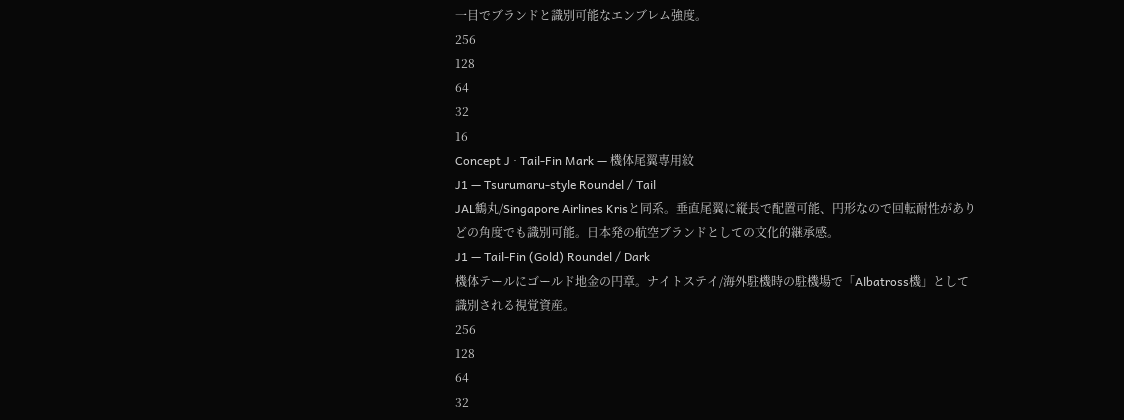一目でブランドと識別可能なエンブレム強度。
256
128
64
32
16
Concept J · Tail-Fin Mark — 機体尾翼専用紋
J1 — Tsurumaru-style Roundel / Tail
JAL鶴丸/Singapore Airlines Krisと同系。垂直尾翼に縦長で配置可能、円形なので回転耐性がありどの角度でも識別可能。日本発の航空ブランドとしての文化的継承感。
J1 — Tail-Fin (Gold) Roundel / Dark
機体テールにゴールド地金の円章。ナイトステイ/海外駐機時の駐機場で「Albatross機」として識別される視覚資産。
256
128
64
32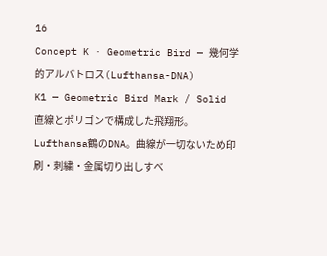16
Concept K · Geometric Bird — 幾何学的アルバトロス(Lufthansa-DNA)
K1 — Geometric Bird Mark / Solid
直線とポリゴンで構成した飛翔形。Lufthansa鶴のDNA。曲線が一切ないため印刷・刺繍・金属切り出しすべ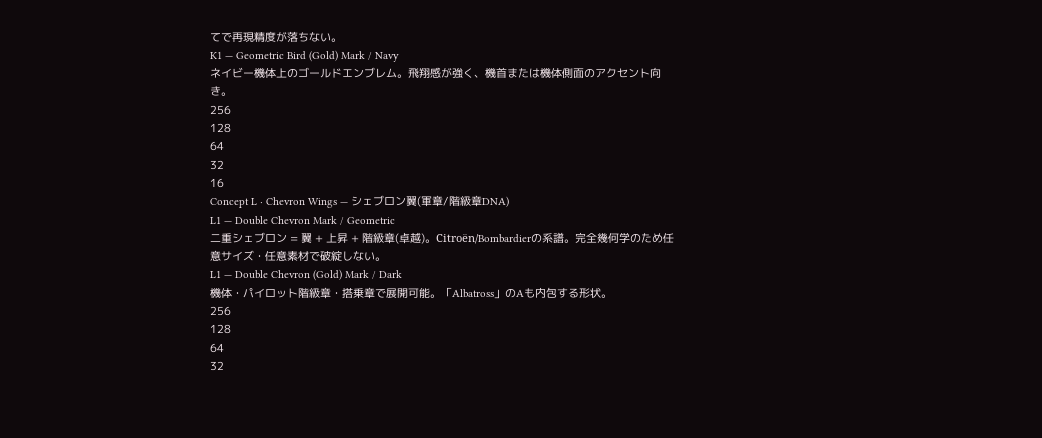てで再現精度が落ちない。
K1 — Geometric Bird (Gold) Mark / Navy
ネイビー機体上のゴールドエンブレム。飛翔感が強く、機首または機体側面のアクセント向き。
256
128
64
32
16
Concept L · Chevron Wings — シェブロン翼(軍章/階級章DNA)
L1 — Double Chevron Mark / Geometric
二重シェブロン = 翼 + 上昇 + 階級章(卓越)。Citroën/Bombardierの系譜。完全幾何学のため任意サイズ・任意素材で破綻しない。
L1 — Double Chevron (Gold) Mark / Dark
機体・パイロット階級章・搭乗章で展開可能。「Albatross」のAも内包する形状。
256
128
64
32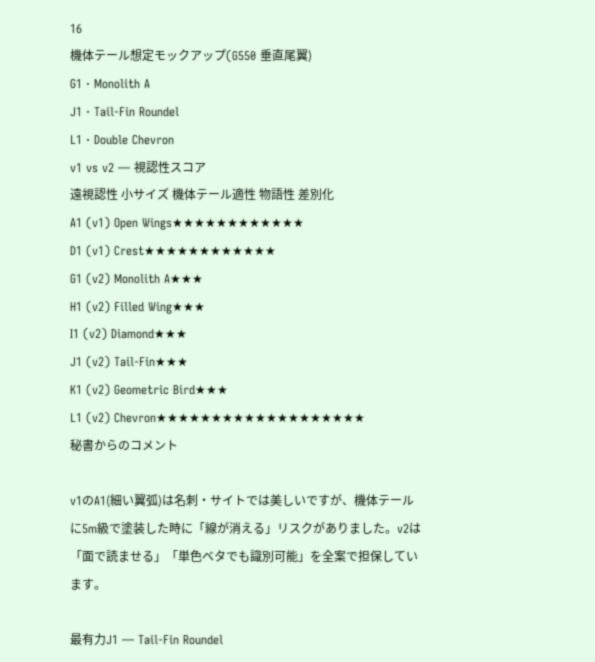16
機体テール想定モックアップ(G550 垂直尾翼)
G1 · Monolith A
J1 · Tail-Fin Roundel
L1 · Double Chevron
v1 vs v2 — 視認性スコア
遠視認性 小サイズ 機体テール適性 物語性 差別化
A1 (v1) Open Wings★★★★★★★★★★★★
D1 (v1) Crest★★★★★★★★★★★★
G1 (v2) Monolith A★★★
H1 (v2) Filled Wing★★★
I1 (v2) Diamond★★★
J1 (v2) Tail-Fin★★★
K1 (v2) Geometric Bird★★★
L1 (v2) Chevron★★★★★★★★★★★★★★★★★★★
秘書からのコメント

v1のA1(細い翼弧)は名刺・サイトでは美しいですが、機体テールに5m級で塗装した時に「線が消える」リスクがありました。v2は「面で読ませる」「単色ベタでも識別可能」を全案で担保しています。

最有力J1 — Tail-Fin Roundel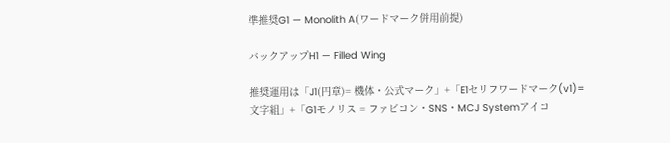準推奨G1 — Monolith A(ワードマーク併用前提)

バックアップH1 — Filled Wing

推奨運用は「J1(円章)= 機体・公式マーク」+「E1セリフワードマーク(v1)= 文字組」+「G1モノリス = ファビコン・SNS・MCJ Systemアイコ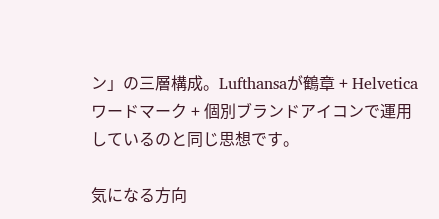ン」の三層構成。Lufthansaが鶴章 + Helveticaワードマーク + 個別ブランドアイコンで運用しているのと同じ思想です。

気になる方向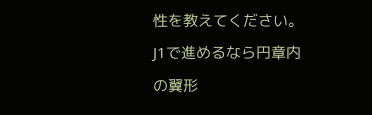性を教えてください。J1で進めるなら円章内の翼形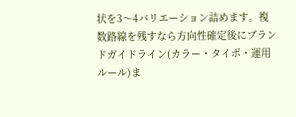状を3〜4バリエーション詰めます。複数路線を残すなら方向性確定後にブランドガイドライン(カラー・タイポ・運用ルール)ま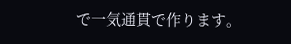で一気通貫で作ります。